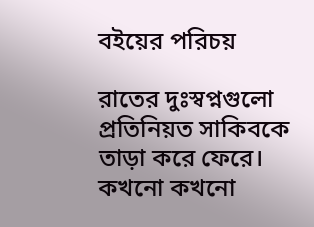বইয়ের পরিচয়

রাতের দুঃস্বপ্নগুলো প্রতিনিয়ত সাকিবকে তাড়া করে ফেরে। কখনো কখনো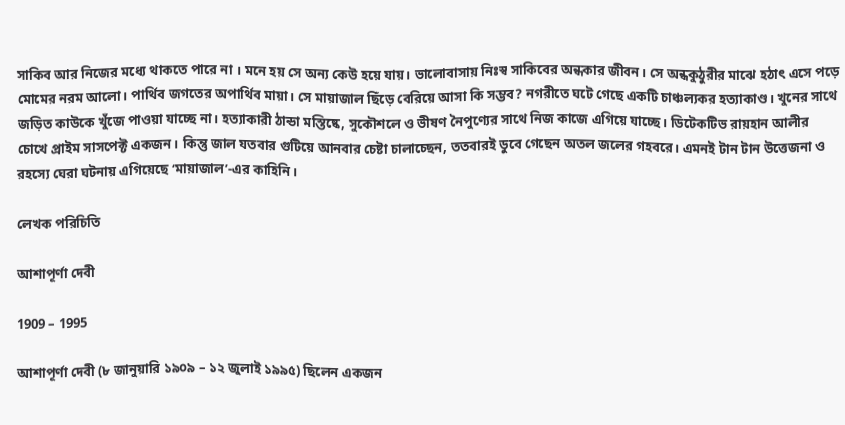সাকিব আর নিজের মধ্যে থাকতে পারে না । মনে হয় সে অন্য কেউ হয়ে যায়। ভালোবাসায় নিঃস্ব সাকিবের অন্ধকার জীবন। সে অন্ধকুঠুরীর মাঝে হঠাৎ এসে পড়ে মোমের নরম আলো। পার্থিব জগতের অপার্থিব মায়া। সে মায়াজাল ছিঁড়ে বেরিয়ে আসা কি সম্ভব? নগরীতে ঘটে গেছে একটি চাঞ্চল্যকর হত্যাকাণ্ড। খুনের সাথে জড়িত কাউকে খুঁজে পাওয়া যাচ্ছে না। হত্যাকারী ঠান্ডা মস্তিষ্কে, সুকৌশলে ও ভীষণ নৈপুণ্যের সাথে নিজ কাজে এগিয়ে যাচ্ছে। ডিটেকটিভ রায়হান আলীর চোখে প্রাইম সাসপেক্ট একজন। কিন্তু জাল যতবার গুটিয়ে আনবার চেষ্টা চালাচ্ছেন, ততবারই ডুবে গেছেন অতল জলের গহবরে। এমনই টান টান উত্তেজনা ও রহস্যে ঘেরা ঘটনায় এগিয়েছে ‘মায়াজাল’-এর কাহিনি।

লেখক পরিচিতি

আশাপূর্ণা দেবী

1909 – 1995

আশাপূর্ণা দেবী (৮ জানুয়ারি ১৯০৯ – ১২ জুলাই ১৯৯৫) ছিলেন একজন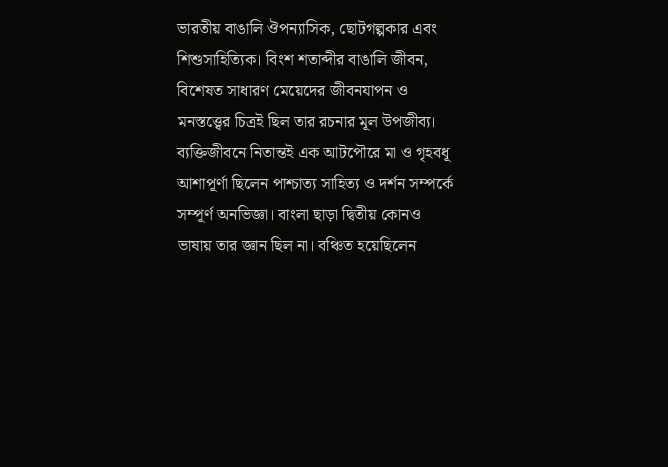ভারতীয় বাঙালি ঔপন্যাসিক, ছোটগল্পকার এবং শিশুসাহিত্যিক। বিংশ শতাব্দীর বাঙালি জীবন, বিশেষত সাধারণ মেয়েদের জীবনযাপন ও মনস্তত্ত্বের চিত্রই ছিল তার রচনার মূল উপজীব্য। ব্যক্তিজীবনে নিতান্তই এক আটপৌরে মা ও গৃহবধূ আশাপূর্ণা ছিলেন পাশ্চাত্য সাহিত্য ও দর্শন সম্পর্কে সম্পূর্ণ অনভিজ্ঞা। বাংলা ছাড়া দ্বিতীয় কোনও ভাষায় তার জ্ঞান ছিল না। বঞ্চিত হয়েছিলেন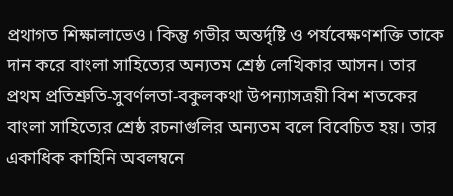প্রথাগত শিক্ষালাভেও। কিন্তু গভীর অন্তর্দৃষ্টি ও পর্যবেক্ষণশক্তি তাকে দান করে বাংলা সাহিত্যের অন্যতম শ্রেষ্ঠ লেখিকার আসন। তার প্রথম প্রতিশ্রুতি-সুবর্ণলতা-বকুলকথা উপন্যাসত্রয়ী বিশ শতকের বাংলা সাহিত্যের শ্রেষ্ঠ রচনাগুলির অন্যতম বলে বিবেচিত হয়। তার একাধিক কাহিনি অবলম্বনে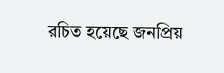রচিত হয়েছে জনপ্রিয়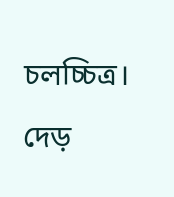চলচ্চিত্র। দেড়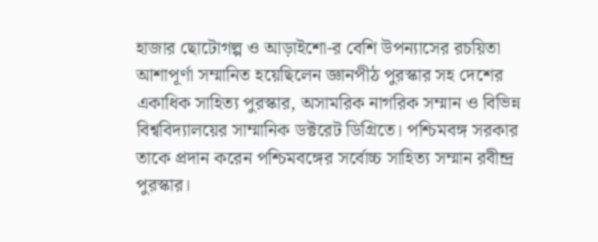হাজার ছোটোগল্প ও আড়াইশো-র বেশি উপন্যাসের রচয়িতা আশাপূর্ণা সম্মানিত হয়েছিলেন জ্ঞানপীঠ পুরস্কার সহ দেশের একাধিক সাহিত্য পুরস্কার, অসামরিক নাগরিক সম্মান ও বিভিন্ন বিশ্ববিদ্যালয়ের সাম্মানিক ডক্টরেট ডিগ্রিতে। পশ্চিমবঙ্গ সরকার তাকে প্রদান করেন পশ্চিমবঙ্গের সর্বোচ্চ সাহিত্য সম্মান রবীন্দ্র পুরস্কার।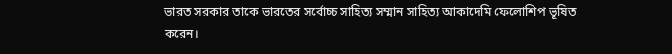ভারত সরকার তাকে ভারতের সর্বোচ্চ সাহিত্য সম্মান সাহিত্য আকাদেমি ফেলোশিপ ভূষিত করেন।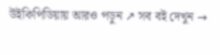উইকিপিডিয়ায় আরও পড়ুন ↗ সব বই দেখুন →